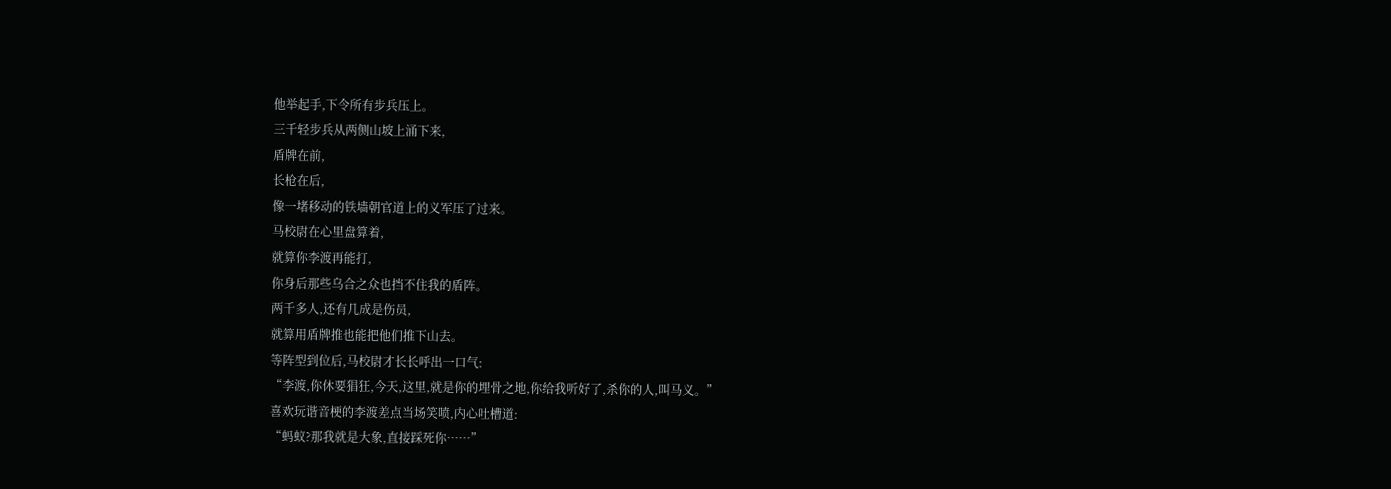他举起手,下令所有步兵压上。
三千轻步兵从两侧山坡上涌下来,
盾牌在前,
长枪在后,
像一堵移动的铁墙朝官道上的义军压了过来。
马校尉在心里盘算着,
就算你李渡再能打,
你身后那些乌合之众也挡不住我的盾阵。
两千多人,还有几成是伤员,
就算用盾牌推也能把他们推下山去。
等阵型到位后,马校尉才长长呼出一口气:
“李渡,你休要猖狂,今天,这里,就是你的埋骨之地,你给我听好了,杀你的人,叫马义。”
喜欢玩谐音梗的李渡差点当场笑喷,内心吐槽道:
“蚂蚁?那我就是大象,直接踩死你……”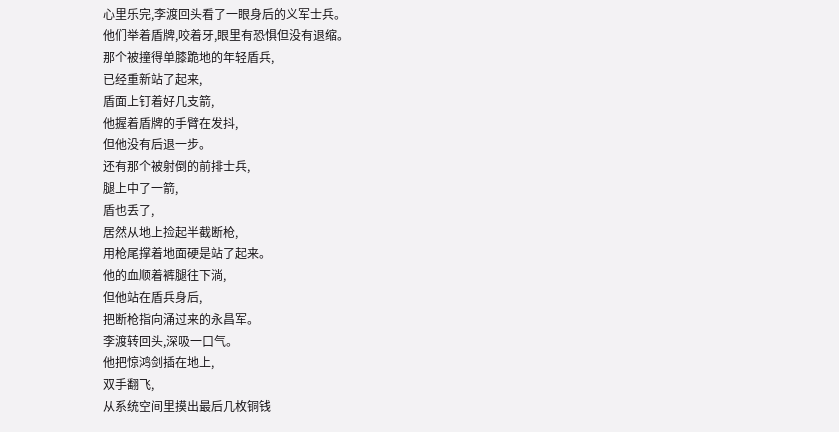心里乐完,李渡回头看了一眼身后的义军士兵。
他们举着盾牌,咬着牙,眼里有恐惧但没有退缩。
那个被撞得单膝跪地的年轻盾兵,
已经重新站了起来,
盾面上钉着好几支箭,
他握着盾牌的手臂在发抖,
但他没有后退一步。
还有那个被射倒的前排士兵,
腿上中了一箭,
盾也丢了,
居然从地上捡起半截断枪,
用枪尾撑着地面硬是站了起来。
他的血顺着裤腿往下淌,
但他站在盾兵身后,
把断枪指向涌过来的永昌军。
李渡转回头,深吸一口气。
他把惊鸿剑插在地上,
双手翻飞,
从系统空间里摸出最后几枚铜钱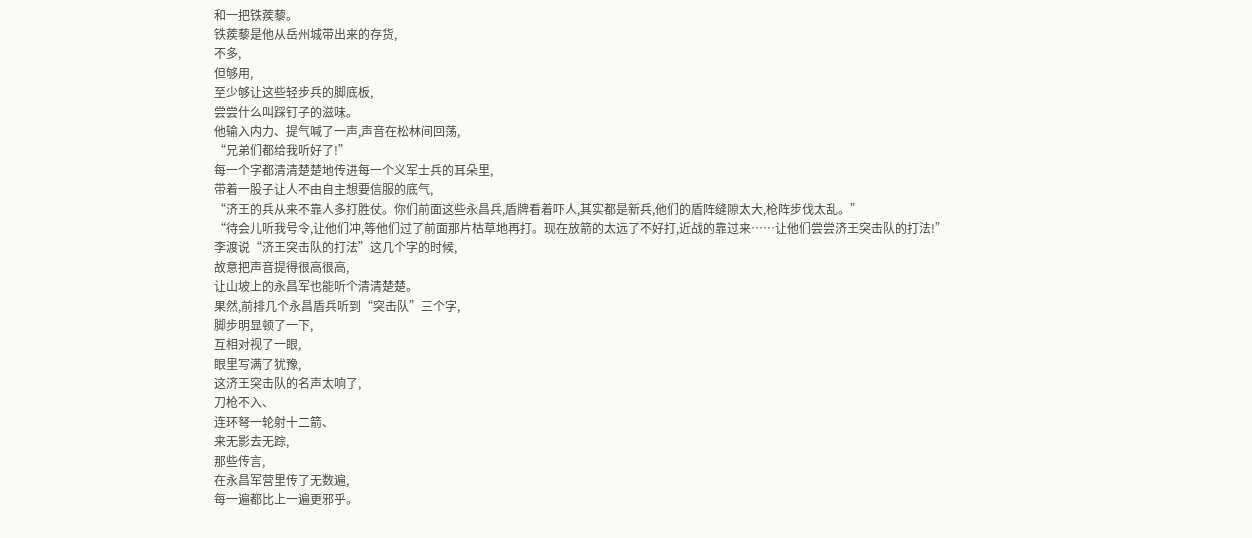和一把铁蒺藜。
铁蒺藜是他从岳州城带出来的存货,
不多,
但够用,
至少够让这些轻步兵的脚底板,
尝尝什么叫踩钉子的滋味。
他输入内力、提气喊了一声,声音在松林间回荡,
“兄弟们都给我听好了!”
每一个字都清清楚楚地传进每一个义军士兵的耳朵里,
带着一股子让人不由自主想要信服的底气,
“济王的兵从来不靠人多打胜仗。你们前面这些永昌兵,盾牌看着吓人,其实都是新兵,他们的盾阵缝隙太大,枪阵步伐太乱。”
“待会儿听我号令,让他们冲,等他们过了前面那片枯草地再打。现在放箭的太远了不好打,近战的靠过来……让他们尝尝济王突击队的打法!”
李渡说“济王突击队的打法”这几个字的时候,
故意把声音提得很高很高,
让山坡上的永昌军也能听个清清楚楚。
果然,前排几个永昌盾兵听到“突击队”三个字,
脚步明显顿了一下,
互相对视了一眼,
眼里写满了犹豫,
这济王突击队的名声太响了,
刀枪不入、
连环弩一轮射十二箭、
来无影去无踪,
那些传言,
在永昌军营里传了无数遍,
每一遍都比上一遍更邪乎。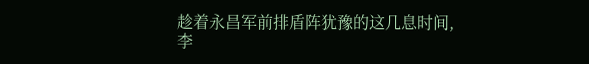趁着永昌军前排盾阵犹豫的这几息时间,
李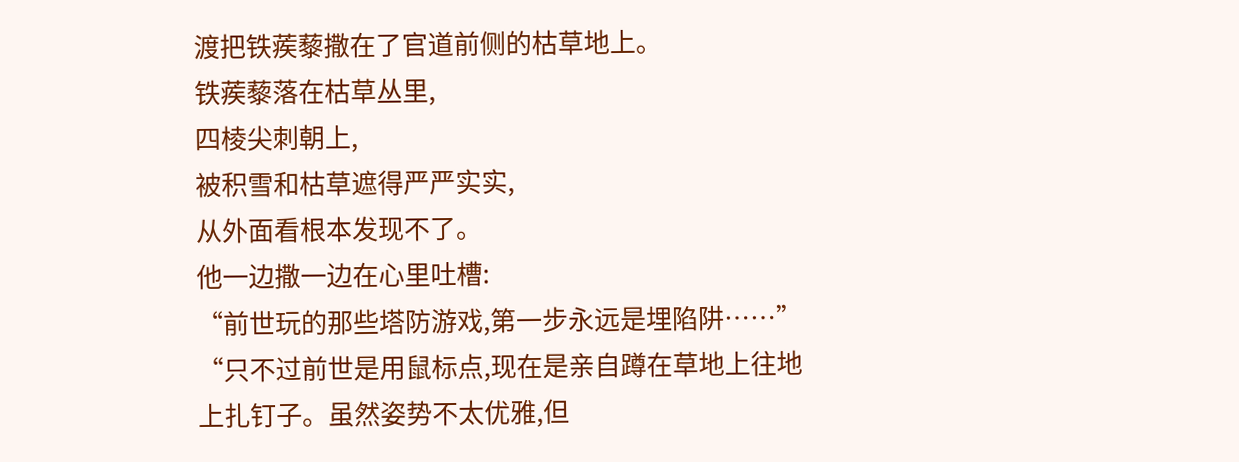渡把铁蒺藜撒在了官道前侧的枯草地上。
铁蒺藜落在枯草丛里,
四棱尖刺朝上,
被积雪和枯草遮得严严实实,
从外面看根本发现不了。
他一边撒一边在心里吐槽:
“前世玩的那些塔防游戏,第一步永远是埋陷阱……”
“只不过前世是用鼠标点,现在是亲自蹲在草地上往地上扎钉子。虽然姿势不太优雅,但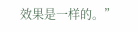效果是一样的。”